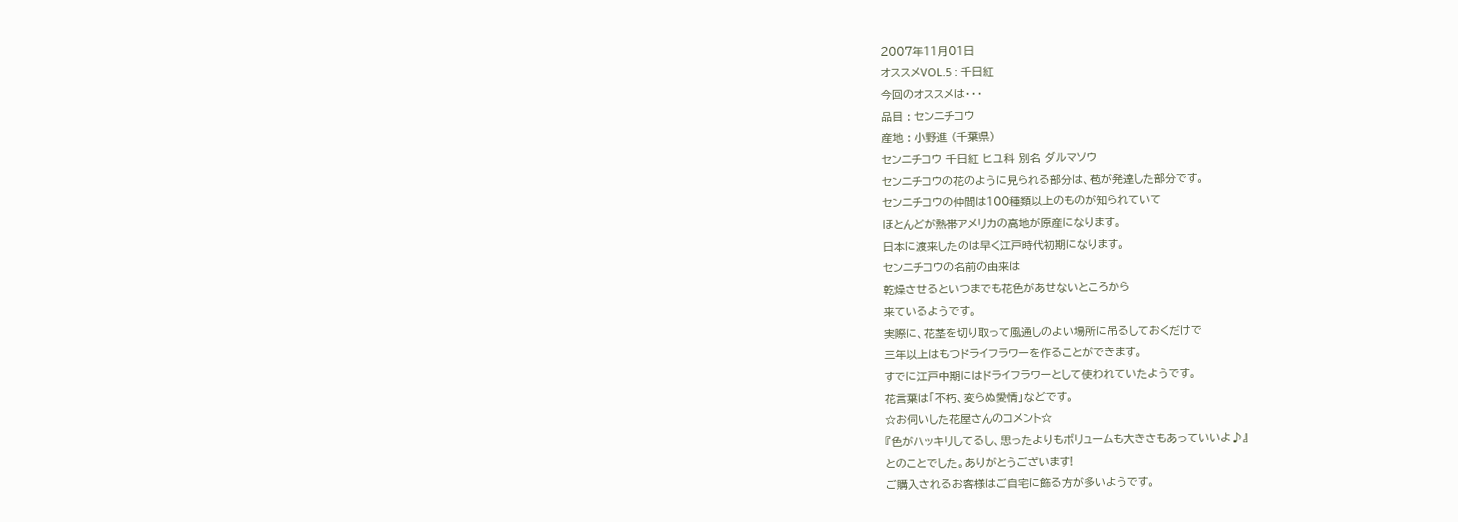2007年11月01日
オススメVOL.5 : 千日紅
今回のオススメは・・・
品目 : センニチコウ
産地 : 小野進 (千葉県)
センニチコウ 千日紅 ヒユ科 別名 ダルマソウ
センニチコウの花のように見られる部分は、苞が発達した部分です。
センニチコウの仲間は100種類以上のものが知られていて
ほとんどが熱帯アメリカの高地が原産になります。
日本に渡来したのは早く江戸時代初期になります。
センニチコウの名前の由来は
乾燥させるといつまでも花色があせないところから
来ているようです。
実際に、花茎を切り取って風通しのよい場所に吊るしておくだけで
三年以上はもつドライフラワーを作ることができます。
すでに江戸中期にはドライフラワーとして使われていたようです。
花言葉は「不朽、変らぬ愛情」などです。
☆お伺いした花屋さんのコメント☆
『色がハッキリしてるし、思ったよりもボリュームも大きさもあっていいよ♪』
とのことでした。ありがとうございます!
ご購入されるお客様はご自宅に飾る方が多いようです。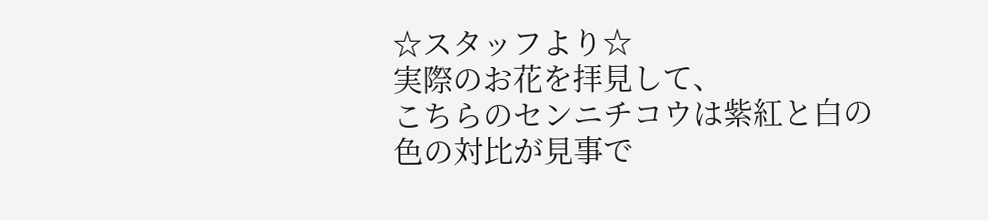☆スタッフより☆
実際のお花を拝見して、
こちらのセンニチコウは紫紅と白の色の対比が見事で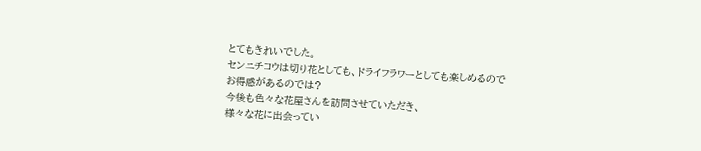とてもきれいでした。
センニチコウは切り花としても、ドライフラワーとしても楽しめるので
お得感があるのでは?
今後も色々な花屋さんを訪問させていただき、
様々な花に出会ってい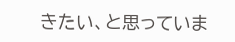きたい、と思っていま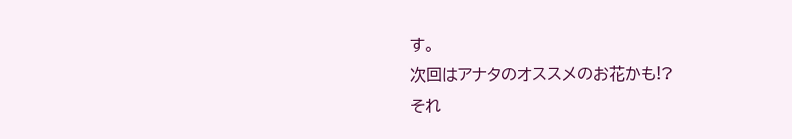す。
次回はアナタのオススメのお花かも!?
それ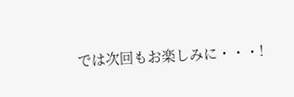では次回もお楽しみに・・・!